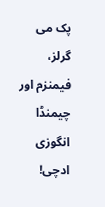پک می گرلز، فیمنزم اور چیمنڈا انگوزی ادچی!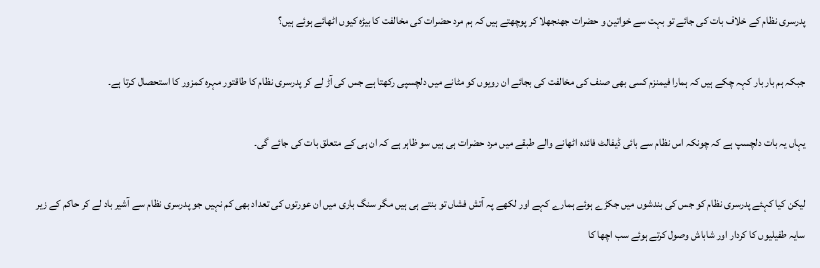پدرسری نظام کے خلاف بات کی جائے تو بہت سے خواتین و حضرات جھنجھلا کر پوچھتے ہیں کہ ہم مرد حضرات کی مخالفت کا بیڑہ کیوں اٹھائے ہوئے ہیں؟

جبکہ ہم بار بار کہہ چکے ہیں کہ ہمارا فیمنزم کسی بھی صنف کی مخالفت کی بجائے ان رویوں کو مٹانے میں دلچسپی رکھتا ہے جس کی آڑ لے کر پدرسری نظام کا طاقتور مہرہ کمزور کا استحصال کرتا ہے۔

یہاں یہ بات دلچسپ ہے کہ چونکہ اس نظام سے بائی ڈیفالٹ فائدہ اٹھانے والے طبقے میں مرد حضرات ہی ہیں سو ظاہر ہے کہ ان ہی کے متعلق بات کی جائے گی۔

لیکن کیا کہئے پدرسری نظام کو جس کی بندشوں میں جکڑے ہوئے ہمارے کہے اور لکھے پہ آتش فشاں تو بنتے ہی ہیں مگر سنگ باری میں ان عورتوں کی تعداد بھی کم نہیں جو پدرسری نظام سے آشیر باد لے کر حاکم کے زیر سایہ طفیلیوں کا کردار اور شاباش وصول کرتے ہوئے سب اچھا کا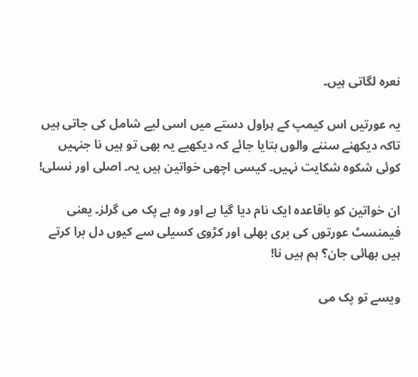نعرہ لگاتی ہیں۔

یہ عورتیں اس کیمپ کے ہراول دستے میں اسی لیے شامل کی جاتی ہیں تاکہ دیکھنے سننے والوں بتایا جائے کہ دیکھیے یہ بھی تو ہیں نا جنہیں کوئی شکوہ شکایت نہیں۔ کیسی اچھی خواتین ہیں یہ۔ اصلی اور نسلی!

ان خواتین کو باقاعدہ ایک نام دیا گیا ہے اور وہ ہے پک می گرلز۔ یعنی فیمنسٹ عورتوں کی بری بھلی اور کڑوی کسیلی سے کیوں دل برا کرتے ہیں بھائی جان؟ ہم ہیں نا!

ویسے تو پک می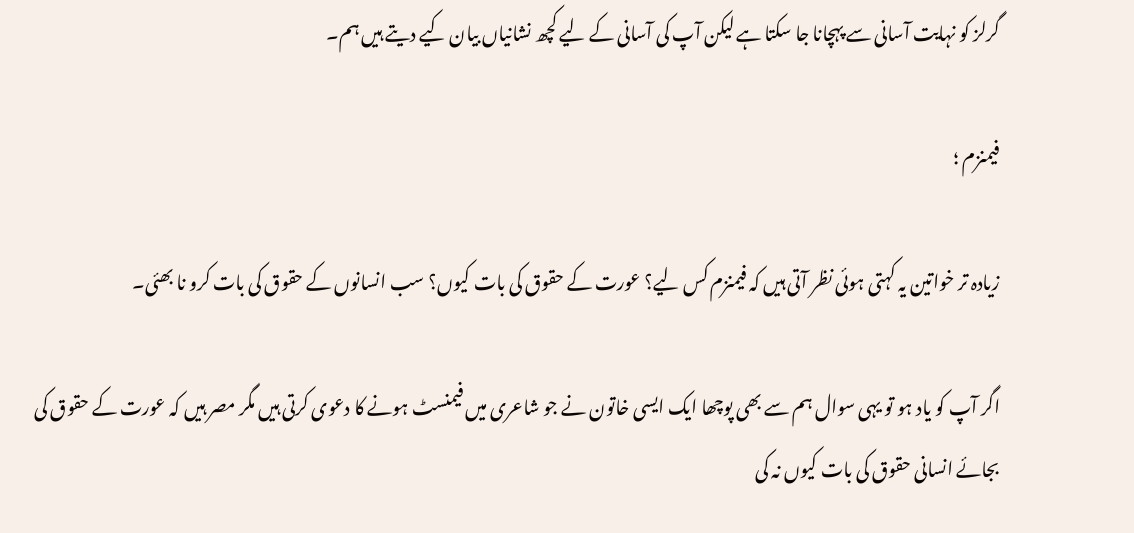گرلز کو نہایت آسانی سے پہچانا جا سکتا ہے لیکن آپ کی آسانی کے لیے کچھ نشانیاں بیان کیے دیتے ہیں ہم۔

فیمنزم ؛

زیادہ تر خواتین یہ کہتی ہوئی نظر آتی ہیں کہ فیمنزم کس لیے؟ عورت کے حقوق کی بات کیوں؟ سب انسانوں کے حقوق کی بات کرو نا بھئی۔

اگر آپ کو یاد ہو تو یہی سوال ہم سے بھی پوچھا ایک ایسی خاتون نے جو شاعری میں فیمنسٹ ہونے کا دعوی کرتی ہیں مگر مصر ہیں کہ عورت کے حقوق کی بجائے انسانی حقوق کی بات کیوں نہ کی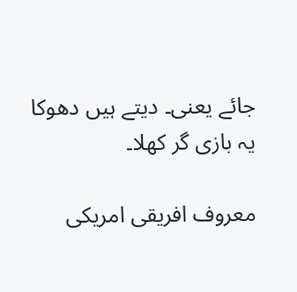جائے یعنی۔ دیتے ہیں دھوکا یہ بازی گر کھلا۔

معروف افریقی امریکی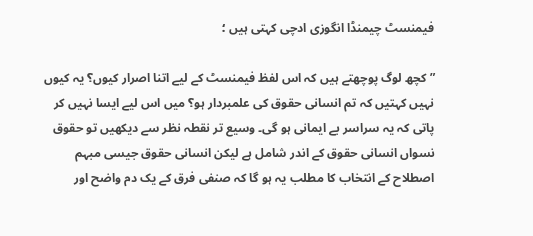فیمنسٹ چیمنڈا انگوزی ادچی کہتی ہیں ؛

” کچھ لوگ پوچھتے ہیں کہ اس لفظ فیمنسٹ کے لیے اتنا اصرار کیوں؟ یہ کیوں نہیں کہتیں کہ تم انسانی حقوق کی علمبردار ہو؟ میں اس لیے ایسا نہیں کر پاتی کہ یہ سراسر بے ایمانی ہو گی۔ وسیع تر نقطہ نظر سے دیکھیں تو حقوق نسواں انسانی حقوق کے اندر شامل ہے لیکن انسانی حقوق جیسی مبہم اصطلاح کے انتخاب کا مطلب یہ ہو گا کہ صنفی فرق کے یک دم واضح اور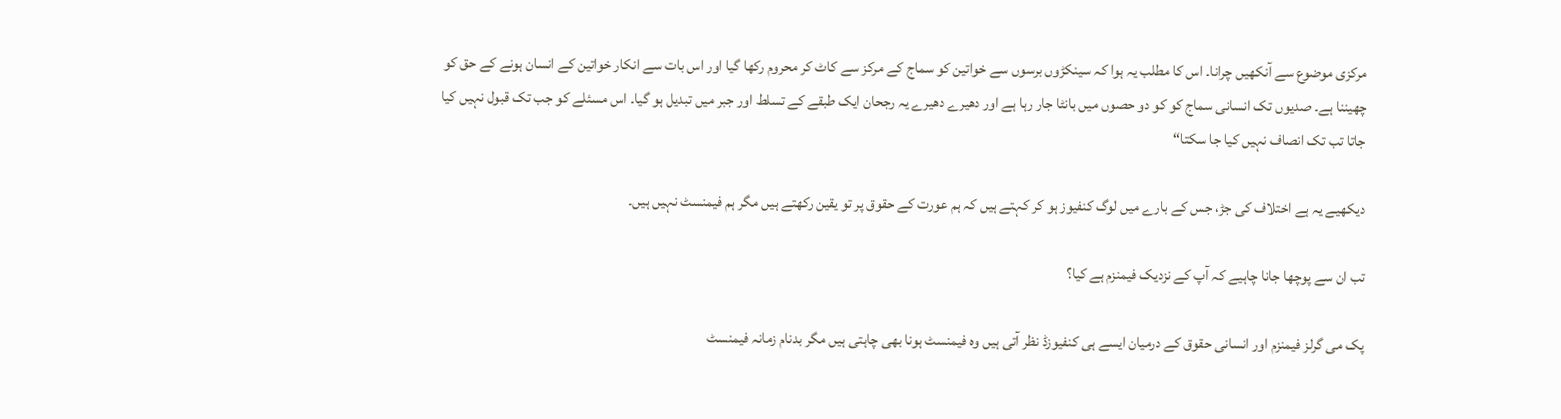مرکزی موضوع سے آنکھیں چرانا۔ اس کا مطلب یہ ہوا کہ سینکڑوں برسوں سے خواتین کو سماج کے مرکز سے کاٹ کر محروم رکھا گیا اور اس بات سے انکار خواتین کے انسان ہونے کے حق کو چھیننا ہے۔ صدیوں تک انسانی سماج کو کو دو حصوں میں بانٹا جار رہا ہے اور دھیرے دھیرے یہ رجحان ایک طبقے کے تسلط اور جبر میں تبدیل ہو گیا۔ اس مسئلے کو جب تک قبول نہیں کیا جاتا تب تک انصاف نہیں کیا جا سکتا“

دیکھیے یہ ہے اختلاف کی جڑ، جس کے بارے میں لوگ کنفیوز ہو کر کہتے ہیں کہ ہم عورت کے حقوق پر تو یقین رکھتے ہیں مگر ہم فیمنسٹ نہیں ہیں۔

تب ان سے پوچھا جانا چاہیے کہ آپ کے نزدیک فیمنزم ہے کیا؟

پک می گرلز فیمنزم اور انسانی حقوق کے درمیان ایسے ہی کنفیوزڈ نظر آتی ہیں وہ فیمنسٹ ہونا بھی چاہتی ہیں مگر بدنام زمانہ فیمنسٹ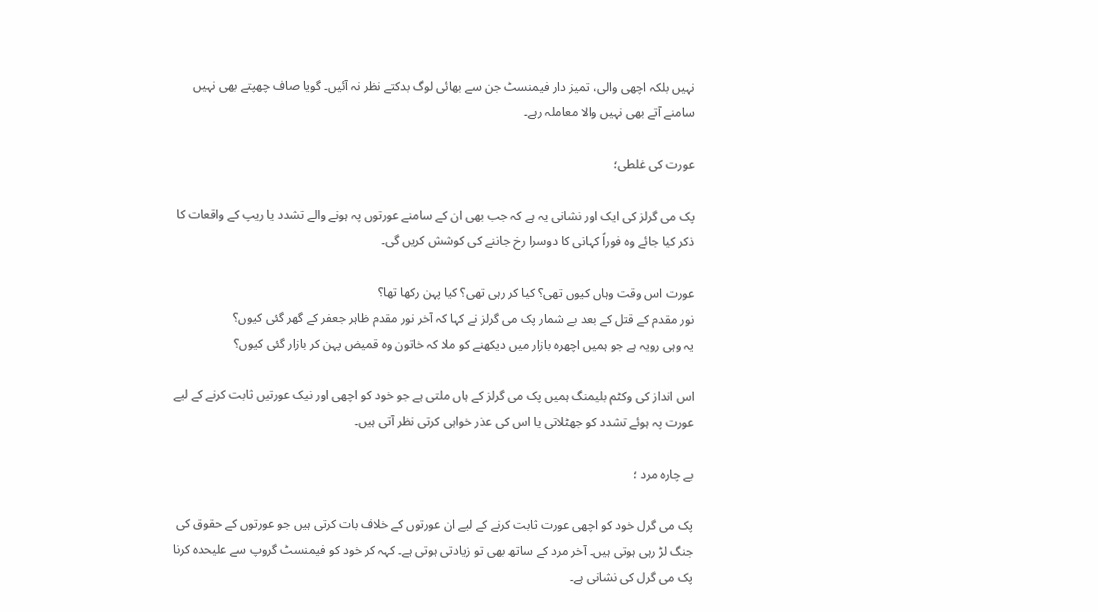نہیں بلکہ اچھی والی، تمیز دار فیمنسٹ جن سے بھائی لوگ بدکتے نظر نہ آئیں۔ گویا صاف چھپتے بھی نہیں سامنے آتے بھی نہیں والا معاملہ رہے۔

عورت کی غلطی؛

پک می گرلز کی ایک اور نشانی یہ ہے کہ جب بھی ان کے سامنے عورتوں پہ ہونے والے تشدد یا ریپ کے واقعات کا ذکر کیا جائے وہ فوراً کہانی کا دوسرا رخ جاننے کی کوشش کریں گی۔

عورت اس وقت وہاں کیوں تھی؟ کیا کر رہی تھی؟ کیا پہن رکھا تھا؟
نور مقدم کے قتل کے بعد بے شمار پک می گرلز نے کہا کہ آخر نور مقدم ظاہر جعفر کے گھر گئی کیوں؟
یہ وہی رویہ ہے جو ہمیں اچھرہ بازار میں دیکھنے کو ملا کہ خاتون وہ قمیض پہن کر بازار گئی کیوں؟

اس انداز کی وکٹم بلیمنگ ہمیں پک می گرلز کے ہاں ملتی ہے جو خود کو اچھی اور نیک عورتیں ثابت کرنے کے لیے عورت پہ ہوئے تشدد کو جھٹلاتی یا اس کی عذر خواہی کرتی نظر آتی ہیں۔

بے چارہ مرد ؛

پک می گرل خود کو اچھی عورت ثابت کرنے کے لیے ان عورتوں کے خلاف بات کرتی ہیں جو عورتوں کے حقوق کی جنگ لڑ رہی ہوتی ہیں۔ آخر مرد کے ساتھ بھی تو زیادتی ہوتی ہے۔ کہہ کر خود کو فیمنسٹ گروپ سے علیحدہ کرنا پک می گرل کی نشانی ہے۔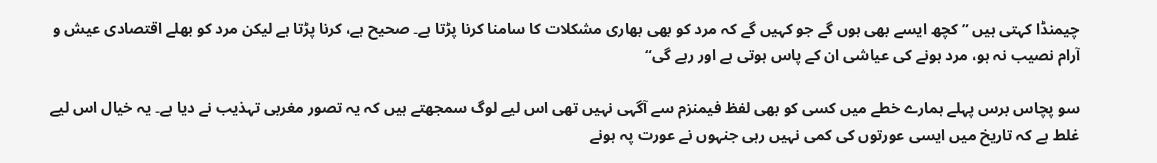چیمنڈا کہتی ہیں ”کچھ ایسے بھی ہوں گے جو کہیں گے کہ مرد کو بھی بھاری مشکلات کا سامنا کرنا پڑتا ہے۔ صحیح ہے، کرنا پڑتا ہے لیکن مرد کو بھلے اقتصادی عیش و آرام نصیب نہ ہو، مرد ہونے کی عیاشی ان کے پاس ہوتی ہے اور رہے گی“

سو پچاس برس پہلے ہمارے خطے میں کسی کو بھی لفظ فیمنزم سے آگہی نہیں تھی اس لیے لوگ سمجھتے ہیں کہ یہ تصور مغربی تہذیب نے دیا ہے۔ یہ خیال اس لیے غلط ہے کہ تاریخ میں ایسی عورتوں کی کمی نہیں رہی جنہوں نے عورت پہ ہونے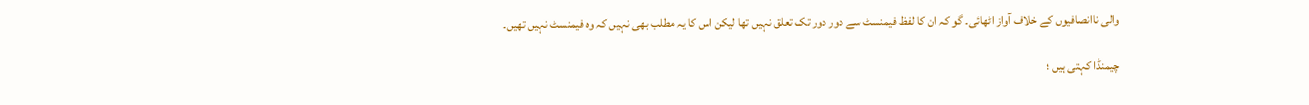والی ناانصافیوں کے خلاف آواز اٹھائی۔ گو کہ ان کا لفظ فیمنسٹ سے دور دور تک تعلق نہیں تھا لیکن اس کا یہ مطلب بھی نہیں کہ وہ فیمنسٹ نہیں تھیں۔

چیمنڈا کہتی ہیں ؛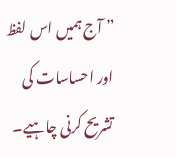” آج ہمیں اس لفظ اور احساسات کی تشریح کرنی چاہیے۔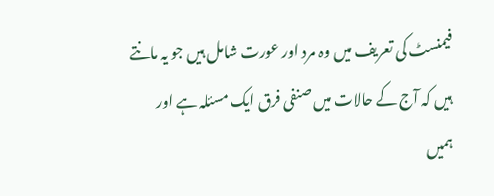فیمنسٹ کی تعریف میں وہ مرد اور عورت شامل ہیں جو یہ مانتے ہیں کہ آج کے حالات میں صنفی فرق ایک مسئلہ ہے اور ہمیں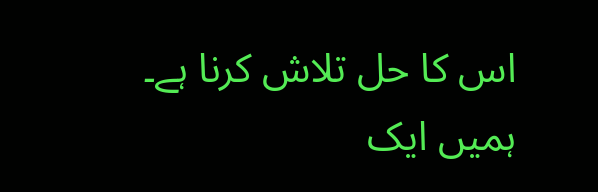اس کا حل تلاش کرنا ہے۔ ہمیں ایک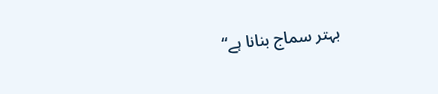بہتر سماج بنانا ہے“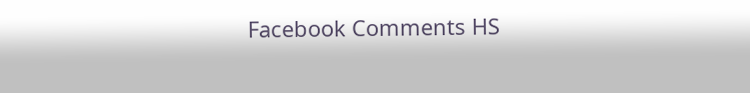Facebook Comments HS